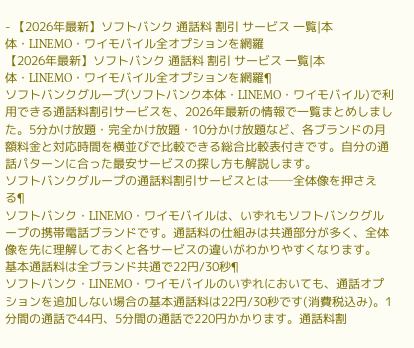- 【2026年最新】ソフトバンク 通話料 割引 サービス 一覧|本体・LINEMO・ワイモバイル全オプションを網羅
【2026年最新】ソフトバンク 通話料 割引 サービス 一覧|本体・LINEMO・ワイモバイル全オプションを網羅¶
ソフトバンクグループ(ソフトバンク本体・LINEMO・ワイモバイル)で利用できる通話料割引サービスを、2026年最新の情報で一覧まとめしました。5分かけ放題・完全かけ放題・10分かけ放題など、各ブランドの月額料金と対応時間を横並びで比較できる総合比較表付きです。自分の通話パターンに合った最安サービスの探し方も解説します。
ソフトバンクグループの通話料割引サービスとは──全体像を押さえる¶
ソフトバンク・LINEMO・ワイモバイルは、いずれもソフトバンクグループの携帯電話ブランドです。通話料の仕組みは共通部分が多く、全体像を先に理解しておくと各サービスの違いがわかりやすくなります。
基本通話料は全ブランド共通で22円/30秒¶
ソフトバンク・LINEMO・ワイモバイルのいずれにおいても、通話オプションを追加しない場合の基本通話料は22円/30秒です(消費税込み)。1分間の通話で44円、5分間の通話で220円かかります。通話料割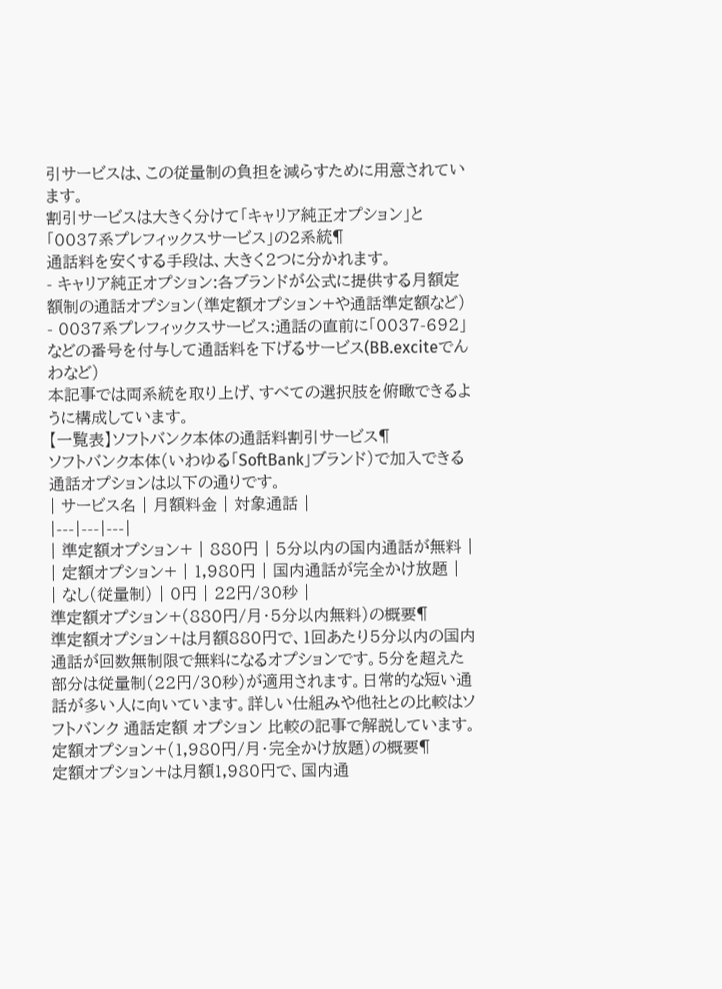引サービスは、この従量制の負担を減らすために用意されています。
割引サービスは大きく分けて「キャリア純正オプション」と「0037系プレフィックスサービス」の2系統¶
通話料を安くする手段は、大きく2つに分かれます。
- キャリア純正オプション:各ブランドが公式に提供する月額定額制の通話オプション(準定額オプション+や通話準定額など)
- 0037系プレフィックスサービス:通話の直前に「0037-692」などの番号を付与して通話料を下げるサービス(BB.exciteでんわなど)
本記事では両系統を取り上げ、すべての選択肢を俯瞰できるように構成しています。
【一覧表】ソフトバンク本体の通話料割引サービス¶
ソフトバンク本体(いわゆる「SoftBank」ブランド)で加入できる通話オプションは以下の通りです。
| サービス名 | 月額料金 | 対象通話 |
|---|---|---|
| 準定額オプション+ | 880円 | 5分以内の国内通話が無料 |
| 定額オプション+ | 1,980円 | 国内通話が完全かけ放題 |
| なし(従量制) | 0円 | 22円/30秒 |
準定額オプション+(880円/月・5分以内無料)の概要¶
準定額オプション+は月額880円で、1回あたり5分以内の国内通話が回数無制限で無料になるオプションです。5分を超えた部分は従量制(22円/30秒)が適用されます。日常的な短い通話が多い人に向いています。詳しい仕組みや他社との比較はソフトバンク 通話定額 オプション 比較の記事で解説しています。
定額オプション+(1,980円/月・完全かけ放題)の概要¶
定額オプション+は月額1,980円で、国内通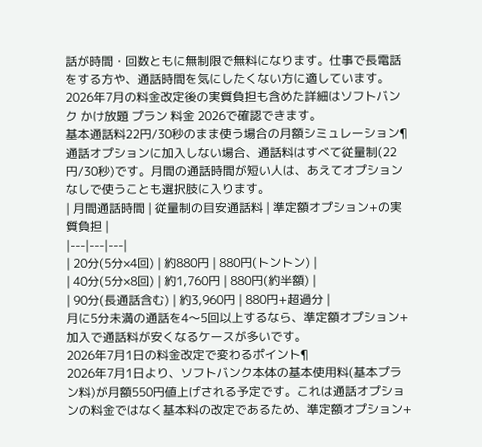話が時間・回数ともに無制限で無料になります。仕事で長電話をする方や、通話時間を気にしたくない方に適しています。2026年7月の料金改定後の実質負担も含めた詳細はソフトバンク かけ放題 プラン 料金 2026で確認できます。
基本通話料22円/30秒のまま使う場合の月額シミュレーション¶
通話オプションに加入しない場合、通話料はすべて従量制(22円/30秒)です。月間の通話時間が短い人は、あえてオプションなしで使うことも選択肢に入ります。
| 月間通話時間 | 従量制の目安通話料 | 準定額オプション+の実質負担 |
|---|---|---|
| 20分(5分×4回) | 約880円 | 880円(トントン) |
| 40分(5分×8回) | 約1,760円 | 880円(約半額) |
| 90分(長通話含む) | 約3,960円 | 880円+超過分 |
月に5分未満の通話を4〜5回以上するなら、準定額オプション+加入で通話料が安くなるケースが多いです。
2026年7月1日の料金改定で変わるポイント¶
2026年7月1日より、ソフトバンク本体の基本使用料(基本プラン料)が月額550円値上げされる予定です。これは通話オプションの料金ではなく基本料の改定であるため、準定額オプション+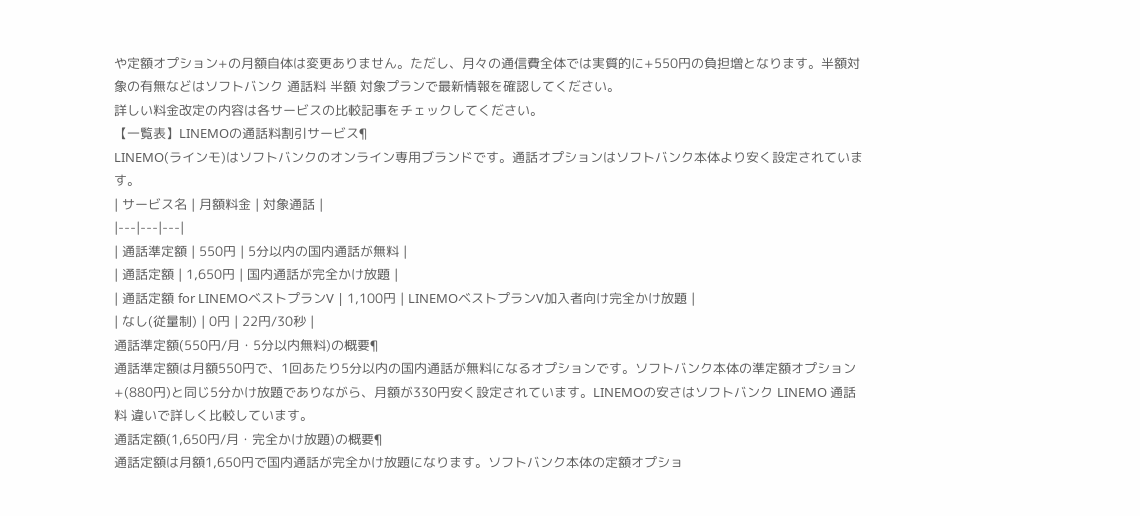や定額オプション+の月額自体は変更ありません。ただし、月々の通信費全体では実質的に+550円の負担増となります。半額対象の有無などはソフトバンク 通話料 半額 対象プランで最新情報を確認してください。
詳しい料金改定の内容は各サービスの比較記事をチェックしてください。
【一覧表】LINEMOの通話料割引サービス¶
LINEMO(ラインモ)はソフトバンクのオンライン専用ブランドです。通話オプションはソフトバンク本体より安く設定されています。
| サービス名 | 月額料金 | 対象通話 |
|---|---|---|
| 通話準定額 | 550円 | 5分以内の国内通話が無料 |
| 通話定額 | 1,650円 | 国内通話が完全かけ放題 |
| 通話定額 for LINEMOベストプランV | 1,100円 | LINEMOベストプランV加入者向け完全かけ放題 |
| なし(従量制) | 0円 | 22円/30秒 |
通話準定額(550円/月・5分以内無料)の概要¶
通話準定額は月額550円で、1回あたり5分以内の国内通話が無料になるオプションです。ソフトバンク本体の準定額オプション+(880円)と同じ5分かけ放題でありながら、月額が330円安く設定されています。LINEMOの安さはソフトバンク LINEMO 通話料 違いで詳しく比較しています。
通話定額(1,650円/月・完全かけ放題)の概要¶
通話定額は月額1,650円で国内通話が完全かけ放題になります。ソフトバンク本体の定額オプショ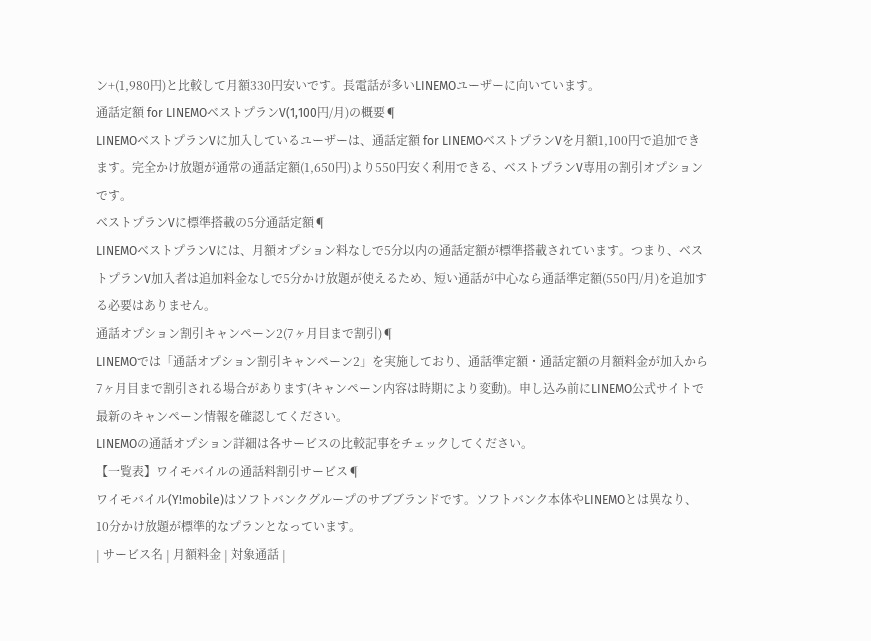ン+(1,980円)と比較して月額330円安いです。長電話が多いLINEMOユーザーに向いています。
通話定額 for LINEMOベストプランV(1,100円/月)の概要¶
LINEMOベストプランVに加入しているユーザーは、通話定額 for LINEMOベストプランVを月額1,100円で追加できます。完全かけ放題が通常の通話定額(1,650円)より550円安く利用できる、ベストプランV専用の割引オプションです。
ベストプランVに標準搭載の5分通話定額¶
LINEMOベストプランVには、月額オプション料なしで5分以内の通話定額が標準搭載されています。つまり、ベストプランV加入者は追加料金なしで5分かけ放題が使えるため、短い通話が中心なら通話準定額(550円/月)を追加する必要はありません。
通話オプション割引キャンペーン2(7ヶ月目まで割引)¶
LINEMOでは「通話オプション割引キャンペーン2」を実施しており、通話準定額・通話定額の月額料金が加入から7ヶ月目まで割引される場合があります(キャンペーン内容は時期により変動)。申し込み前にLINEMO公式サイトで最新のキャンペーン情報を確認してください。
LINEMOの通話オプション詳細は各サービスの比較記事をチェックしてください。
【一覧表】ワイモバイルの通話料割引サービス¶
ワイモバイル(Y!mobile)はソフトバンクグループのサブブランドです。ソフトバンク本体やLINEMOとは異なり、10分かけ放題が標準的なプランとなっています。
| サービス名 | 月額料金 | 対象通話 |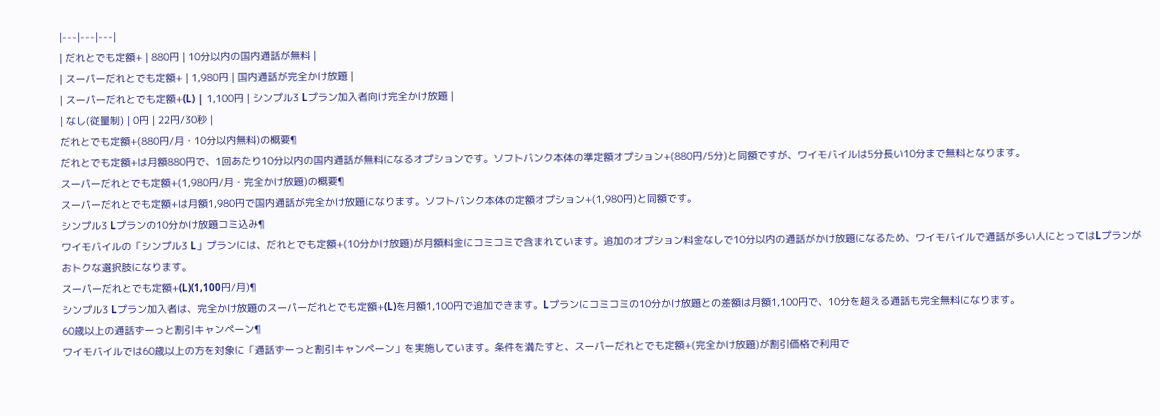|---|---|---|
| だれとでも定額+ | 880円 | 10分以内の国内通話が無料 |
| スーパーだれとでも定額+ | 1,980円 | 国内通話が完全かけ放題 |
| スーパーだれとでも定額+(L) | 1,100円 | シンプル3 Lプラン加入者向け完全かけ放題 |
| なし(従量制) | 0円 | 22円/30秒 |
だれとでも定額+(880円/月・10分以内無料)の概要¶
だれとでも定額+は月額880円で、1回あたり10分以内の国内通話が無料になるオプションです。ソフトバンク本体の準定額オプション+(880円/5分)と同額ですが、ワイモバイルは5分長い10分まで無料となります。
スーパーだれとでも定額+(1,980円/月・完全かけ放題)の概要¶
スーパーだれとでも定額+は月額1,980円で国内通話が完全かけ放題になります。ソフトバンク本体の定額オプション+(1,980円)と同額です。
シンプル3 Lプランの10分かけ放題コミ込み¶
ワイモバイルの「シンプル3 L」プランには、だれとでも定額+(10分かけ放題)が月額料金にコミコミで含まれています。追加のオプション料金なしで10分以内の通話がかけ放題になるため、ワイモバイルで通話が多い人にとってはLプランがおトクな選択肢になります。
スーパーだれとでも定額+(L)(1,100円/月)¶
シンプル3 Lプラン加入者は、完全かけ放題のスーパーだれとでも定額+(L)を月額1,100円で追加できます。Lプランにコミコミの10分かけ放題との差額は月額1,100円で、10分を超える通話も完全無料になります。
60歳以上の通話ずーっと割引キャンペーン¶
ワイモバイルでは60歳以上の方を対象に「通話ずーっと割引キャンペーン」を実施しています。条件を満たすと、スーパーだれとでも定額+(完全かけ放題)が割引価格で利用で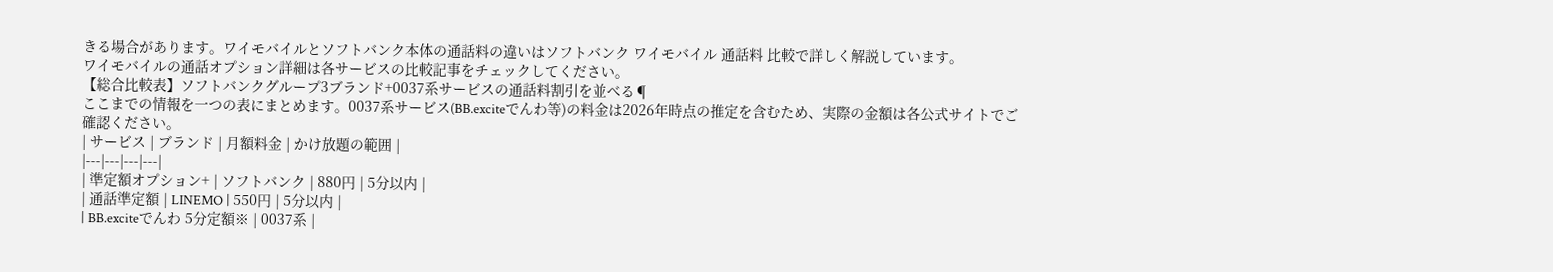きる場合があります。ワイモバイルとソフトバンク本体の通話料の違いはソフトバンク ワイモバイル 通話料 比較で詳しく解説しています。
ワイモバイルの通話オプション詳細は各サービスの比較記事をチェックしてください。
【総合比較表】ソフトバンクグループ3ブランド+0037系サービスの通話料割引を並べる¶
ここまでの情報を一つの表にまとめます。0037系サービス(BB.exciteでんわ等)の料金は2026年時点の推定を含むため、実際の金額は各公式サイトでご確認ください。
| サービス | ブランド | 月額料金 | かけ放題の範囲 |
|---|---|---|---|
| 準定額オプション+ | ソフトバンク | 880円 | 5分以内 |
| 通話準定額 | LINEMO | 550円 | 5分以内 |
| BB.exciteでんわ 5分定額※ | 0037系 |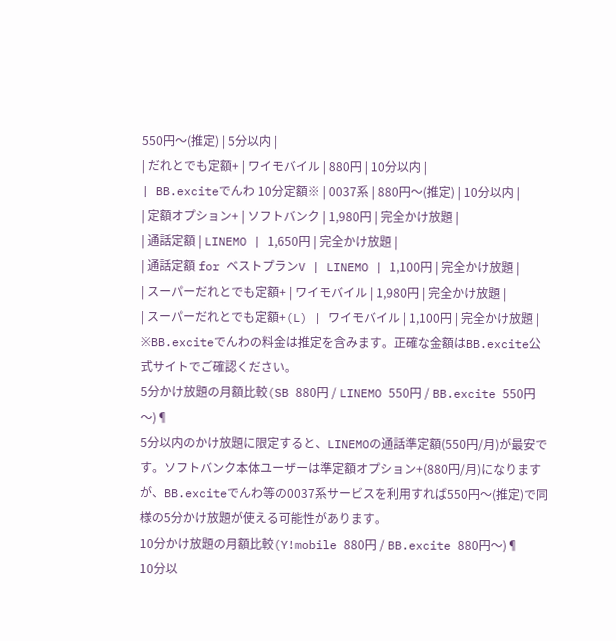550円〜(推定) | 5分以内 |
| だれとでも定額+ | ワイモバイル | 880円 | 10分以内 |
| BB.exciteでんわ 10分定額※ | 0037系 | 880円〜(推定) | 10分以内 |
| 定額オプション+ | ソフトバンク | 1,980円 | 完全かけ放題 |
| 通話定額 | LINEMO | 1,650円 | 完全かけ放題 |
| 通話定額 for ベストプランV | LINEMO | 1,100円 | 完全かけ放題 |
| スーパーだれとでも定額+ | ワイモバイル | 1,980円 | 完全かけ放題 |
| スーパーだれとでも定額+(L) | ワイモバイル | 1,100円 | 完全かけ放題 |
※BB.exciteでんわの料金は推定を含みます。正確な金額はBB.excite公式サイトでご確認ください。
5分かけ放題の月額比較(SB 880円 / LINEMO 550円 / BB.excite 550円〜)¶
5分以内のかけ放題に限定すると、LINEMOの通話準定額(550円/月)が最安です。ソフトバンク本体ユーザーは準定額オプション+(880円/月)になりますが、BB.exciteでんわ等の0037系サービスを利用すれば550円〜(推定)で同様の5分かけ放題が使える可能性があります。
10分かけ放題の月額比較(Y!mobile 880円 / BB.excite 880円〜)¶
10分以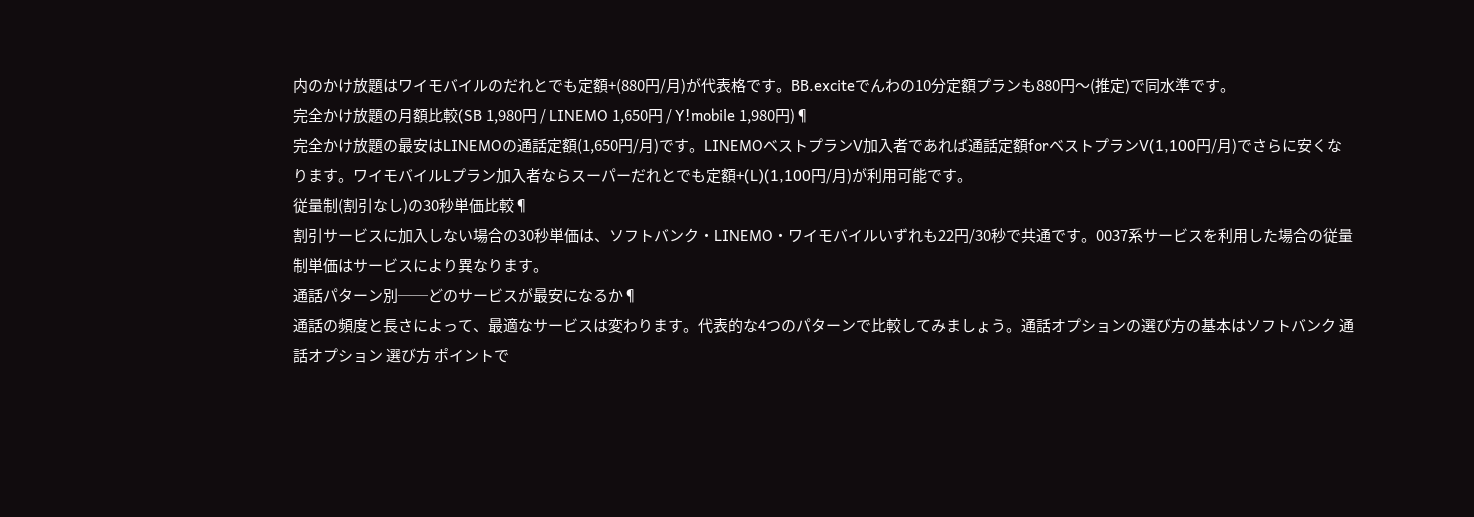内のかけ放題はワイモバイルのだれとでも定額+(880円/月)が代表格です。BB.exciteでんわの10分定額プランも880円〜(推定)で同水準です。
完全かけ放題の月額比較(SB 1,980円 / LINEMO 1,650円 / Y!mobile 1,980円)¶
完全かけ放題の最安はLINEMOの通話定額(1,650円/月)です。LINEMOベストプランV加入者であれば通話定額forベストプランV(1,100円/月)でさらに安くなります。ワイモバイルLプラン加入者ならスーパーだれとでも定額+(L)(1,100円/月)が利用可能です。
従量制(割引なし)の30秒単価比較¶
割引サービスに加入しない場合の30秒単価は、ソフトバンク・LINEMO・ワイモバイルいずれも22円/30秒で共通です。0037系サービスを利用した場合の従量制単価はサービスにより異なります。
通話パターン別──どのサービスが最安になるか¶
通話の頻度と長さによって、最適なサービスは変わります。代表的な4つのパターンで比較してみましょう。通話オプションの選び方の基本はソフトバンク 通話オプション 選び方 ポイントで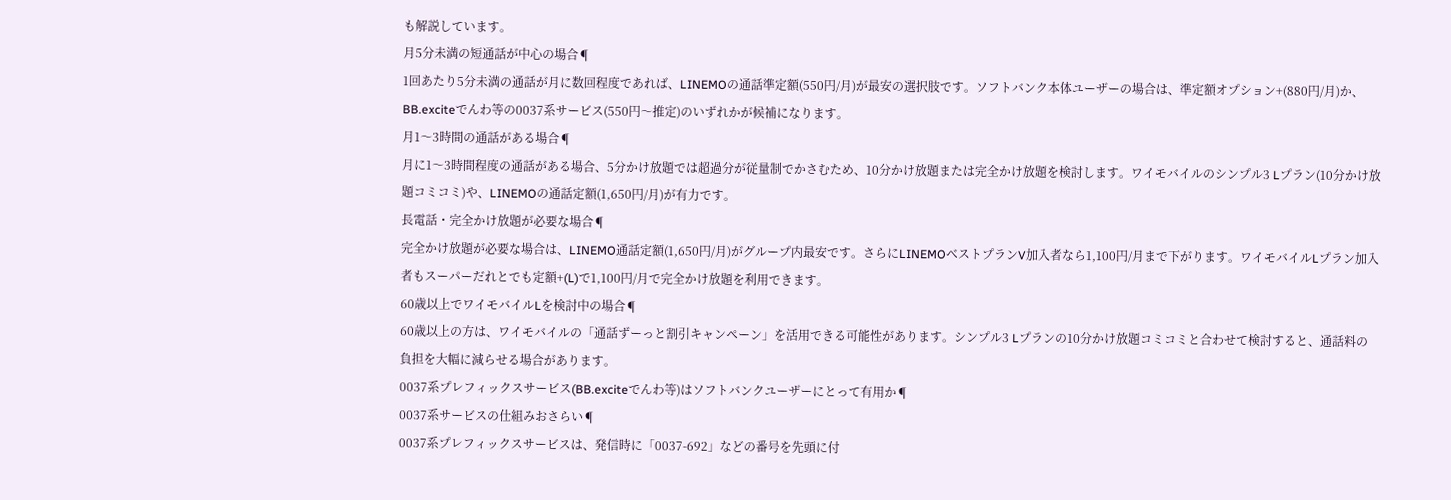も解説しています。
月5分未満の短通話が中心の場合¶
1回あたり5分未満の通話が月に数回程度であれば、LINEMOの通話準定額(550円/月)が最安の選択肢です。ソフトバンク本体ユーザーの場合は、準定額オプション+(880円/月)か、BB.exciteでんわ等の0037系サービス(550円〜推定)のいずれかが候補になります。
月1〜3時間の通話がある場合¶
月に1〜3時間程度の通話がある場合、5分かけ放題では超過分が従量制でかさむため、10分かけ放題または完全かけ放題を検討します。ワイモバイルのシンプル3 Lプラン(10分かけ放題コミコミ)や、LINEMOの通話定額(1,650円/月)が有力です。
長電話・完全かけ放題が必要な場合¶
完全かけ放題が必要な場合は、LINEMO通話定額(1,650円/月)がグループ内最安です。さらにLINEMOベストプランV加入者なら1,100円/月まで下がります。ワイモバイルLプラン加入者もスーパーだれとでも定額+(L)で1,100円/月で完全かけ放題を利用できます。
60歳以上でワイモバイルLを検討中の場合¶
60歳以上の方は、ワイモバイルの「通話ずーっと割引キャンペーン」を活用できる可能性があります。シンプル3 Lプランの10分かけ放題コミコミと合わせて検討すると、通話料の負担を大幅に減らせる場合があります。
0037系プレフィックスサービス(BB.exciteでんわ等)はソフトバンクユーザーにとって有用か¶
0037系サービスの仕組みおさらい¶
0037系プレフィックスサービスは、発信時に「0037-692」などの番号を先頭に付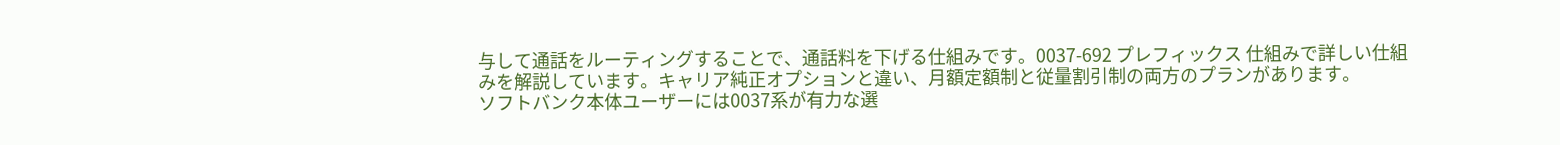与して通話をルーティングすることで、通話料を下げる仕組みです。0037-692 プレフィックス 仕組みで詳しい仕組みを解説しています。キャリア純正オプションと違い、月額定額制と従量割引制の両方のプランがあります。
ソフトバンク本体ユーザーには0037系が有力な選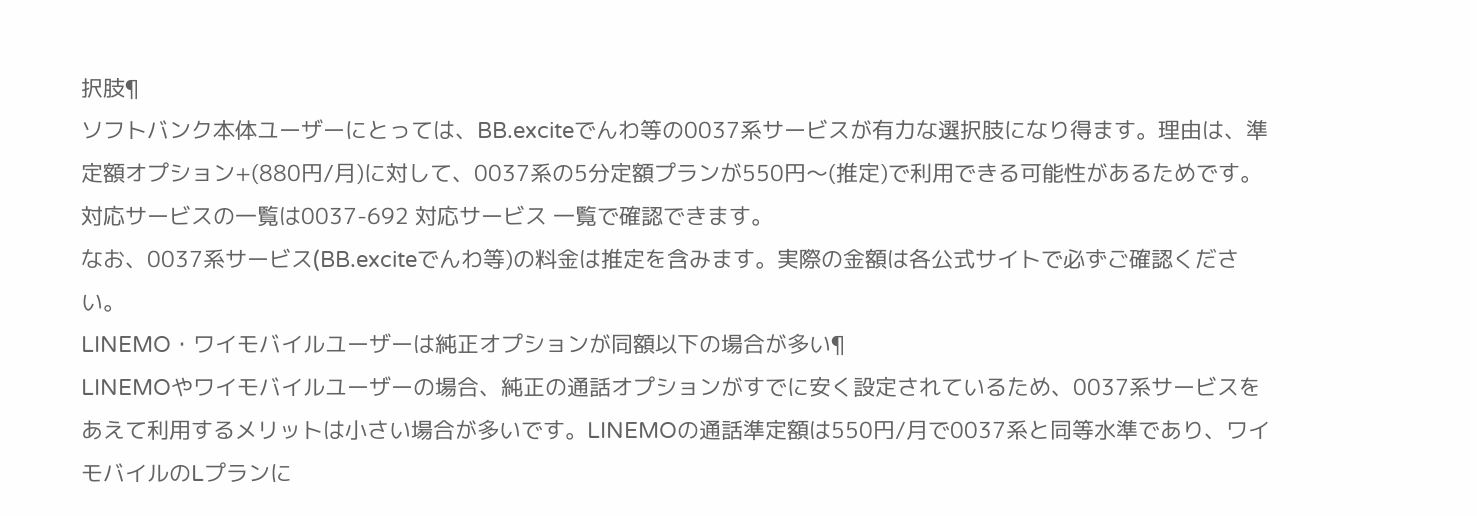択肢¶
ソフトバンク本体ユーザーにとっては、BB.exciteでんわ等の0037系サービスが有力な選択肢になり得ます。理由は、準定額オプション+(880円/月)に対して、0037系の5分定額プランが550円〜(推定)で利用できる可能性があるためです。対応サービスの一覧は0037-692 対応サービス 一覧で確認できます。
なお、0037系サービス(BB.exciteでんわ等)の料金は推定を含みます。実際の金額は各公式サイトで必ずご確認ください。
LINEMO・ワイモバイルユーザーは純正オプションが同額以下の場合が多い¶
LINEMOやワイモバイルユーザーの場合、純正の通話オプションがすでに安く設定されているため、0037系サービスをあえて利用するメリットは小さい場合が多いです。LINEMOの通話準定額は550円/月で0037系と同等水準であり、ワイモバイルのLプランに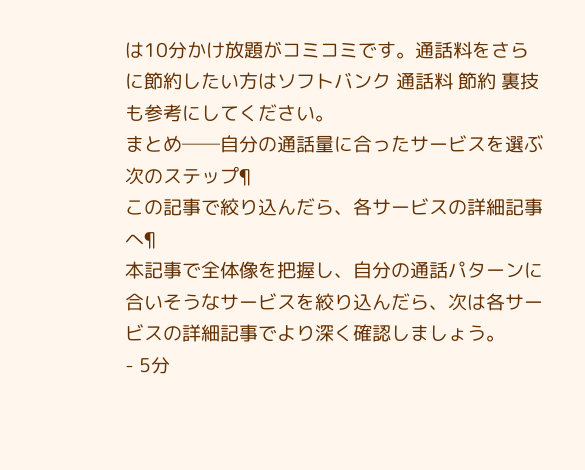は10分かけ放題がコミコミです。通話料をさらに節約したい方はソフトバンク 通話料 節約 裏技も参考にしてください。
まとめ──自分の通話量に合ったサービスを選ぶ次のステップ¶
この記事で絞り込んだら、各サービスの詳細記事へ¶
本記事で全体像を把握し、自分の通話パターンに合いそうなサービスを絞り込んだら、次は各サービスの詳細記事でより深く確認しましょう。
- 5分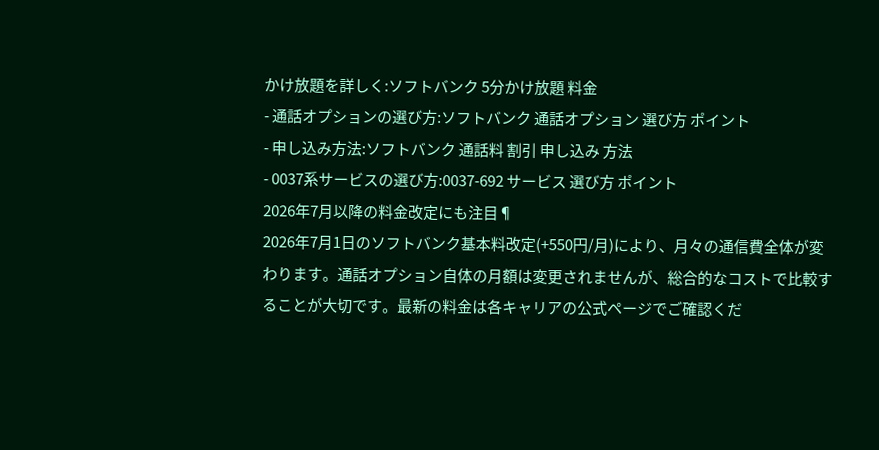かけ放題を詳しく:ソフトバンク 5分かけ放題 料金
- 通話オプションの選び方:ソフトバンク 通話オプション 選び方 ポイント
- 申し込み方法:ソフトバンク 通話料 割引 申し込み 方法
- 0037系サービスの選び方:0037-692 サービス 選び方 ポイント
2026年7月以降の料金改定にも注目¶
2026年7月1日のソフトバンク基本料改定(+550円/月)により、月々の通信費全体が変わります。通話オプション自体の月額は変更されませんが、総合的なコストで比較することが大切です。最新の料金は各キャリアの公式ページでご確認くだ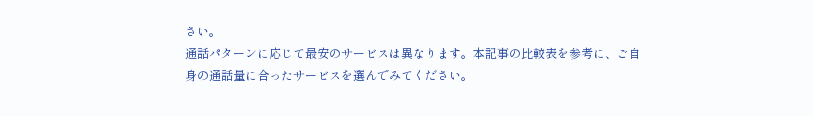さい。
通話パターンに応じて最安のサービスは異なります。本記事の比較表を参考に、ご自身の通話量に合ったサービスを選んでみてください。